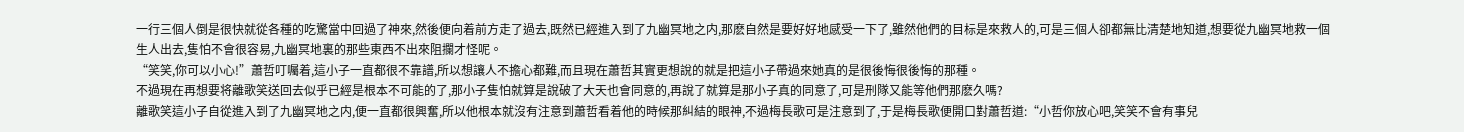一行三個人倒是很快就從各種的吃驚當中回過了神來,然後便向着前方走了過去,既然已經進入到了九幽冥地之内,那麽自然是要好好地感受一下了,雖然他們的目标是來救人的,可是三個人卻都無比清楚地知道,想要從九幽冥地救一個生人出去,隻怕不會很容易,九幽冥地裏的那些東西不出來阻攔才怪呢。
“笑笑,你可以小心!”蕭哲叮囑着,這小子一直都很不靠譜,所以想讓人不擔心都難,而且現在蕭哲其實更想說的就是把這小子帶過來她真的是很後悔很後悔的那種。
不過現在再想要将離歌笑送回去似乎已經是根本不可能的了,那小子隻怕就算是說破了大天也會同意的,再說了就算是那小子真的同意了,可是刑隊又能等他們那麽久嗎?
離歌笑這小子自從進入到了九幽冥地之内,便一直都很興奮,所以他根本就沒有注意到蕭哲看着他的時候那糾結的眼神,不過梅長歌可是注意到了,于是梅長歌便開口對蕭哲道:“小哲你放心吧,笑笑不會有事兒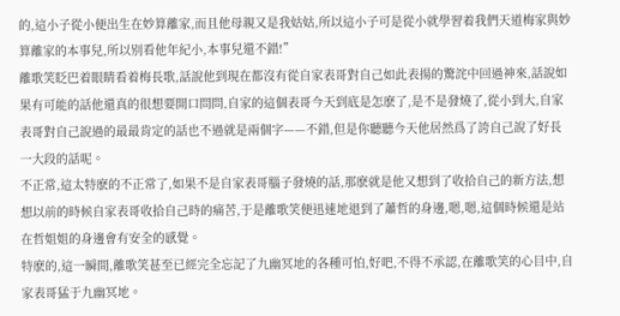的,這小子從小便出生在妙算離家,而且他母親又是我姑姑,所以這小子可是從小就學習着我們天道梅家與妙算離家的本事兒,所以别看他年紀小,本事兒還不錯!”
離歌笑眨巴着眼睛看着梅長歌,話說他到現在都沒有從自家表哥對自己如此表揚的驚詫中回過神來,話說如果有可能的話他還真的很想要開口問問,自家的這個表哥今天到底是怎麽了,是不是發燒了,從小到大,自家表哥對自己說過的最最肯定的話也不過就是兩個字——不錯,但是你聽聽今天他居然爲了誇自己說了好長一大段的話呢。
不正常,這太特麽的不正常了,如果不是自家表哥腦子發燒的話,那麽就是他又想到了收拾自己的新方法,想想以前的時候自家表哥收拾自己時的痛苦,于是離歌笑便迅速地退到了蕭哲的身邊,嗯,嗯,這個時候還是站在哲姐姐的身邊會有安全的感覺。
特麽的,這一瞬間,離歌笑甚至已經完全忘記了九幽冥地的各種可怕,好吧,不得不承認,在離歌笑的心目中,自家表哥猛于九幽冥地。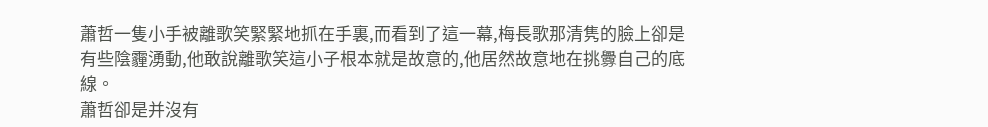蕭哲一隻小手被離歌笑緊緊地抓在手裏,而看到了這一幕,梅長歌那清隽的臉上卻是有些陰霾湧動,他敢說離歌笑這小子根本就是故意的,他居然故意地在挑釁自己的底線。
蕭哲卻是并沒有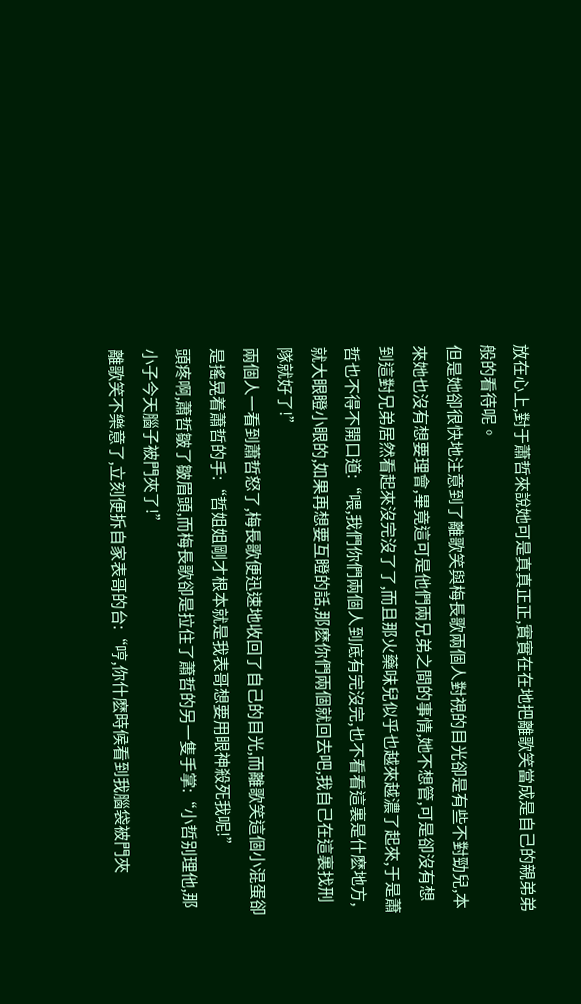放在心上,對于蕭哲來說她可是真真正正,實實在在地把離歌笑當成是自己的親弟弟般的看待呢。
但是她卻很快地注意到了離歌笑與梅長歌兩個人對視的目光卻是有些不對勁兒,本來她也沒有想要理會,畢竟這可是他們兩兄弟之間的事情,她不想管,可是卻沒有想到這對兄弟居然看起來沒完沒了了,而且那火藥味兒似乎也越來越濃了起來,于是蕭哲也不得不開口道:“喂,我們你們兩個人到底有完沒完,也不看看這裏是什麽地方,就大眼瞪小眼的,如果再想要互瞪的話,那麽你們兩個就回去吧,我自己在這裏找刑隊就好了!”
兩個人一看到蕭哲怒了,梅長歌便迅速地收回了自己的目光,而離歌笑這個小混蛋卻是搖晃着蕭哲的手:“哲姐姐剛才根本就是我表哥想要用眼神殺死我呢!”
頭疼啊,蕭哲皺了皺眉頭,而梅長歌卻是拉住了蕭哲的另一隻手掌:“小哲别理他,那小子今天腦子被門夾了!”
離歌笑不樂意了,立刻便拆自家表哥的台:“哼,你什麽時候看到我腦袋被門夾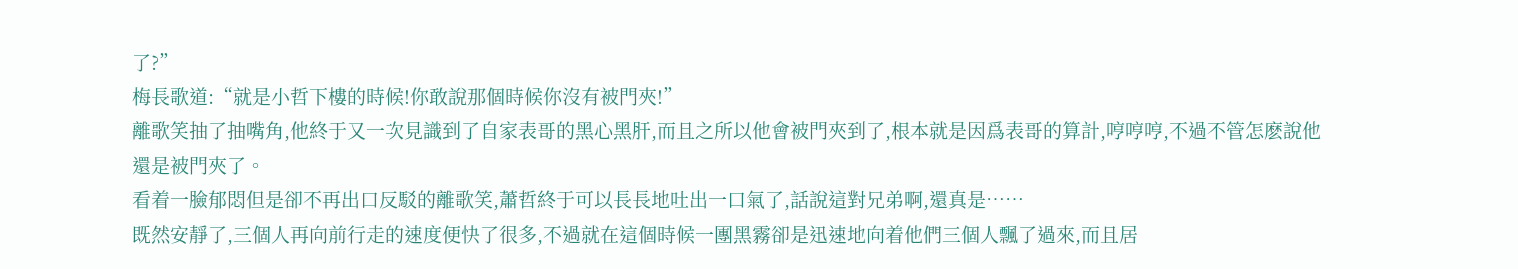了?”
梅長歌道:“就是小哲下樓的時候!你敢說那個時候你沒有被門夾!”
離歌笑抽了抽嘴角,他終于又一次見識到了自家表哥的黑心黑肝,而且之所以他會被門夾到了,根本就是因爲表哥的算計,哼哼哼,不過不管怎麽說他還是被門夾了。
看着一臉郁悶但是卻不再出口反駁的離歌笑,蕭哲終于可以長長地吐出一口氣了,話說這對兄弟啊,還真是……
既然安靜了,三個人再向前行走的速度便快了很多,不過就在這個時候一團黑霧卻是迅速地向着他們三個人飄了過來,而且居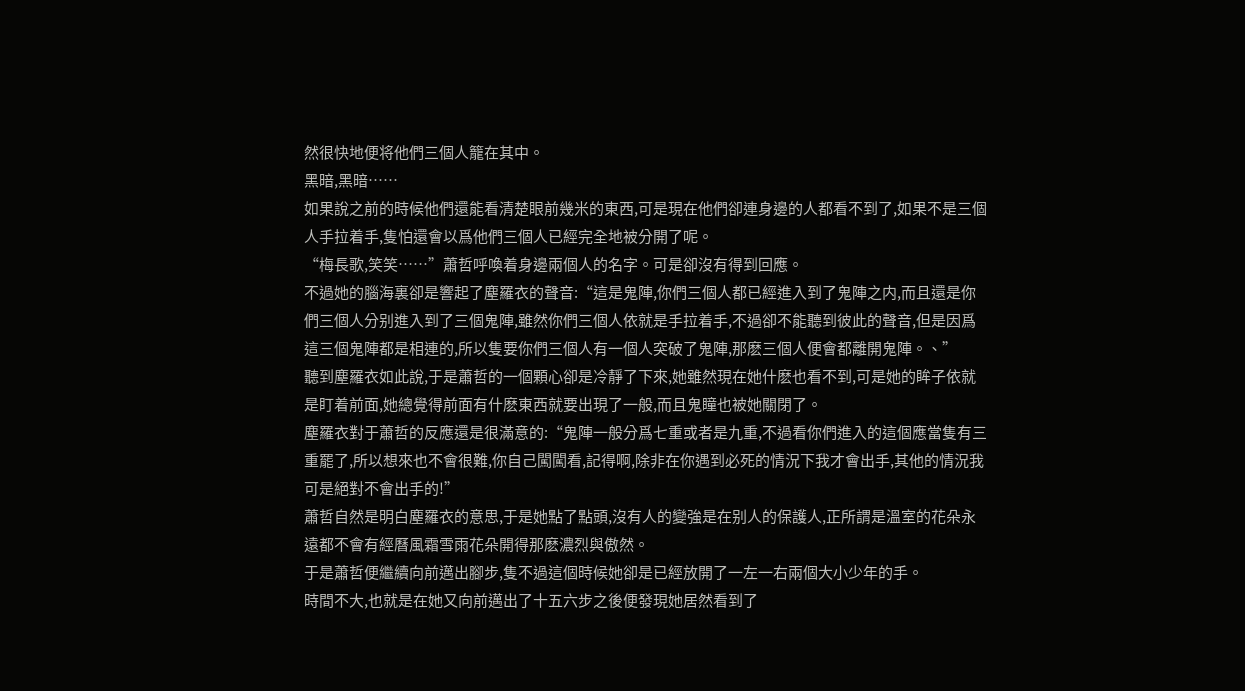然很快地便将他們三個人籠在其中。
黑暗,黑暗……
如果說之前的時候他們還能看清楚眼前幾米的東西,可是現在他們卻連身邊的人都看不到了,如果不是三個人手拉着手,隻怕還會以爲他們三個人已經完全地被分開了呢。
“梅長歌,笑笑……”蕭哲呼喚着身邊兩個人的名字。可是卻沒有得到回應。
不過她的腦海裏卻是響起了塵羅衣的聲音:“這是鬼陣,你們三個人都已經進入到了鬼陣之内,而且還是你們三個人分别進入到了三個鬼陣,雖然你們三個人依就是手拉着手,不過卻不能聽到彼此的聲音,但是因爲這三個鬼陣都是相連的,所以隻要你們三個人有一個人突破了鬼陣,那麽三個人便會都離開鬼陣。、”
聽到塵羅衣如此說,于是蕭哲的一個顆心卻是冷靜了下來,她雖然現在她什麽也看不到,可是她的眸子依就是盯着前面,她總覺得前面有什麽東西就要出現了一般,而且鬼瞳也被她關閉了。
塵羅衣對于蕭哲的反應還是很滿意的:“鬼陣一般分爲七重或者是九重,不過看你們進入的這個應當隻有三重罷了,所以想來也不會很難,你自己闖闖看,記得啊,除非在你遇到必死的情況下我才會出手,其他的情況我可是絕對不會出手的!”
蕭哲自然是明白塵羅衣的意思,于是她點了點頭,沒有人的變強是在别人的保護人,正所謂是溫室的花朵永遠都不會有經曆風霜雪雨花朵開得那麽濃烈與傲然。
于是蕭哲便繼續向前邁出腳步,隻不過這個時候她卻是已經放開了一左一右兩個大小少年的手。
時間不大,也就是在她又向前邁出了十五六步之後便發現她居然看到了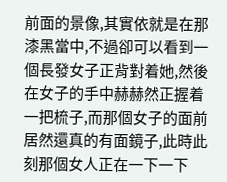前面的景像,其實依就是在那漆黑當中,不過卻可以看到一個長發女子正背對着她,然後在女子的手中赫赫然正握着一把梳子,而那個女子的面前居然還真的有面鏡子,此時此刻那個女人正在一下一下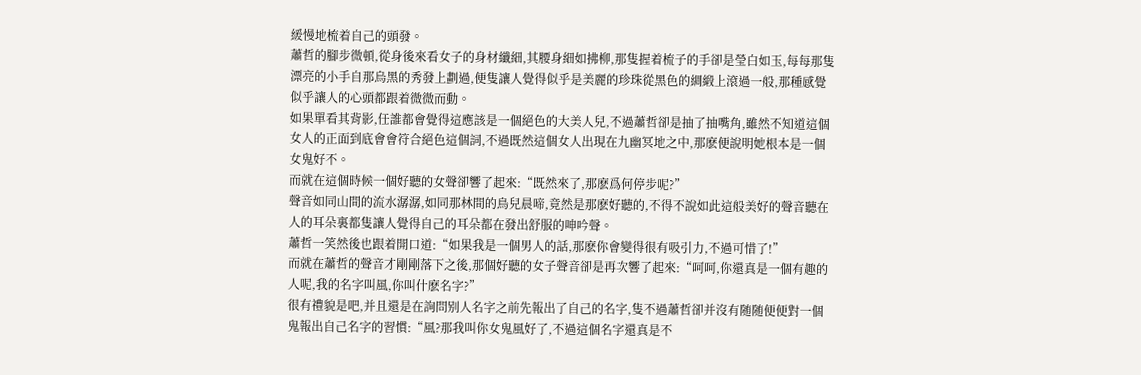緩慢地梳着自己的頭發。
蕭哲的腳步微頓,從身後來看女子的身材纖細,其腰身細如拂柳,那隻握着梳子的手卻是瑩白如玉,每每那隻漂亮的小手自那烏黑的秀發上劃過,便隻讓人覺得似乎是美麗的珍珠從黑色的綢緞上滾過一般,那種感覺似乎讓人的心頭都跟着微微而動。
如果單看其背影,任誰都會覺得這應該是一個絕色的大美人兒,不過蕭哲卻是抽了抽嘴角,雖然不知道這個女人的正面到底會會符合絕色這個詞,不過既然這個女人出現在九幽冥地之中,那麽便說明她根本是一個女鬼好不。
而就在這個時候一個好聽的女聲卻響了起來:“既然來了,那麽爲何停步呢?”
聲音如同山間的流水潺潺,如同那林間的鳥兒晨啼,竟然是那麽好聽的,不得不說如此這般美好的聲音聽在人的耳朵裏都隻讓人覺得自己的耳朵都在發出舒服的呻吟聲。
蕭哲一笑然後也跟着開口道:“如果我是一個男人的話,那麽你會變得很有吸引力,不過可惜了!”
而就在蕭哲的聲音才剛剛落下之後,那個好聽的女子聲音卻是再次響了起來:“呵呵,你還真是一個有趣的人呢,我的名字叫風,你叫什麽名字?”
很有禮貌是吧,并且還是在詢問别人名字之前先報出了自己的名字,隻不過蕭哲卻并沒有随随便便對一個鬼報出自己名字的習慣:“風?那我叫你女鬼風好了,不過這個名字還真是不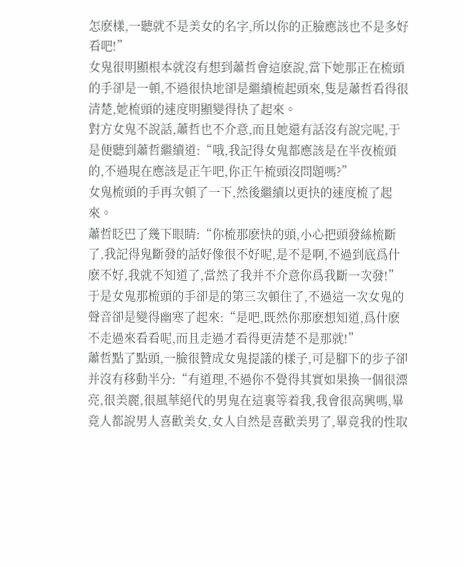怎麽樣,一聽就不是美女的名字,所以你的正臉應該也不是多好看吧!”
女鬼很明顯根本就沒有想到蕭哲會這麽說,當下她那正在梳頭的手卻是一頓,不過很快地卻是繼續梳起頭來,隻是蕭哲看得很清楚,她梳頭的速度明顯變得快了起來。
對方女鬼不說話,蕭哲也不介意,而且她還有話沒有說完呢,于是便聽到蕭哲繼續道:“哦,我記得女鬼都應該是在半夜梳頭的,不過現在應該是正午吧,你正午梳頭沒問題嗎?”
女鬼梳頭的手再次頓了一下,然後繼續以更快的速度梳了起來。
蕭哲眨巴了幾下眼睛:“你梳那麽快的頭,小心把頭發絲梳斷了,我記得鬼斷發的話好像很不好呢,是不是啊,不過到底爲什麽不好,我就不知道了,當然了我并不介意你爲我斷一次發!”
于是女鬼那梳頭的手卻是的第三次頓住了,不過這一次女鬼的聲音卻是變得幽寒了起來:“是吧,既然你那麽想知道,爲什麽不走過來看看呢,而且走過才看得更清楚不是那就!”
蕭哲點了點頭,一臉很贊成女鬼提議的樣子,可是腳下的步子卻并沒有移動半分:“有道理,不過你不覺得其實如果換一個很漂亮,很美麗,很風華絕代的男鬼在這裏等着我,我會很高興嗎,畢竟人都說男人喜歡美女,女人自然是喜歡美男了,畢竟我的性取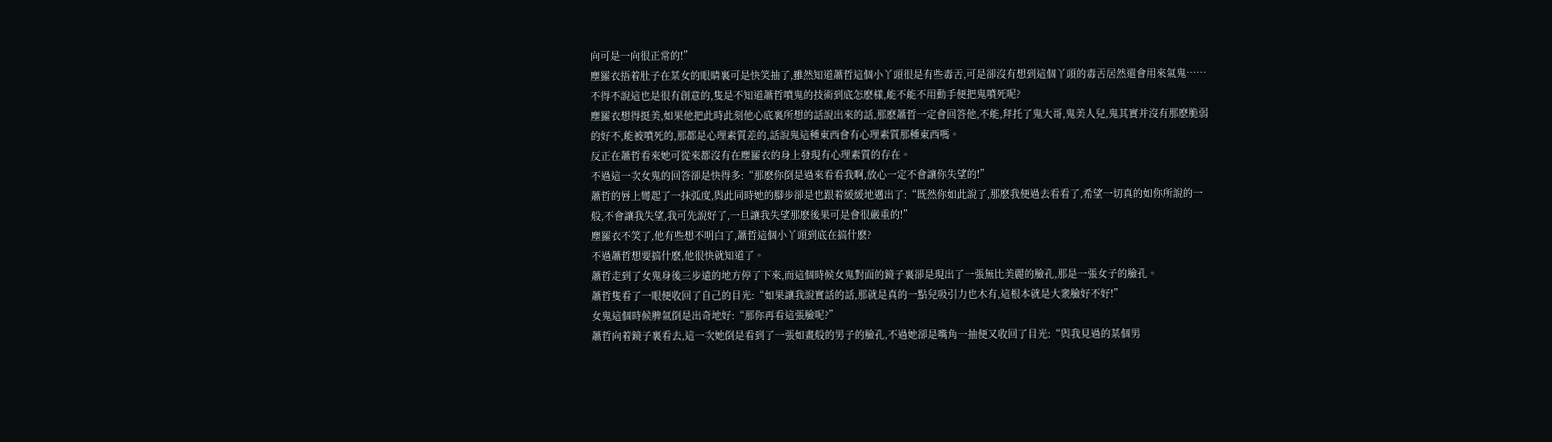向可是一向很正常的!”
塵羅衣捂着肚子在某女的眼睛裏可是快笑抽了,雖然知道蕭哲這個小丫頭很是有些毒舌,可是卻沒有想到這個丫頭的毒舌居然還會用來氣鬼……不得不說這也是很有創意的,隻是不知道蕭哲噴鬼的技術到底怎麽樣,能不能不用動手便把鬼噴死呢?
塵羅衣想得挺美,如果他把此時此刻他心底裏所想的話說出來的話,那麽蕭哲一定會回答他,不能,拜托了鬼大哥,鬼美人兒,鬼其實并沒有那麽脆弱的好不,能被噴死的,那都是心理素質差的,話說鬼這種東西會有心理素質那種東西嗎。
反正在蕭哲看來她可從來都沒有在塵羅衣的身上發現有心理素質的存在。
不過這一次女鬼的回答卻是快得多:“那麽你倒是過來看看我啊,放心一定不會讓你失望的!”
蕭哲的唇上彎起了一抹弧度,與此同時她的腳步卻是也跟着緩緩地邁出了:“既然你如此說了,那麽我便過去看看了,希望一切真的如你所說的一般,不會讓我失望,我可先說好了,一旦讓我失望那麽後果可是會很嚴重的!”
塵羅衣不笑了,他有些想不明白了,蕭哲這個小丫頭到底在搞什麽?
不過蕭哲想要搞什麽,他很快就知道了。
蕭哲走到了女鬼身後三步遠的地方停了下來,而這個時候女鬼對面的鏡子裏卻是現出了一張無比美麗的臉孔,那是一張女子的臉孔。
蕭哲隻看了一眼便收回了自己的目光:“如果讓我說實話的話,那就是真的一點兒吸引力也木有,這根本就是大衆臉好不好!”
女鬼這個時候脾氣倒是出奇地好:“那你再看這張臉呢?”
蕭哲向着鏡子裏看去,這一次她倒是看到了一張如畫般的男子的臉孔,不過她卻是嘴角一抽便又收回了目光:“與我見過的某個男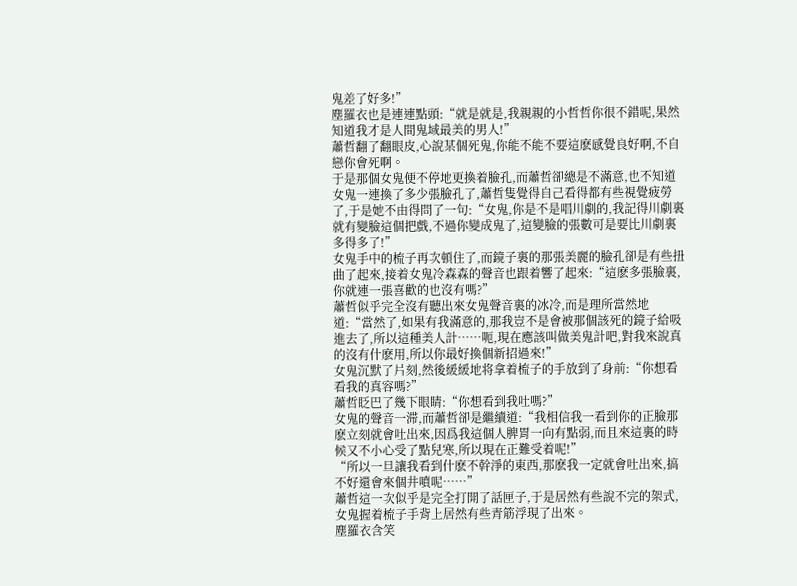鬼差了好多!”
塵羅衣也是連連點頭:“就是就是,我親親的小哲哲你很不錯呢,果然知道我才是人間鬼域最美的男人!”
蕭哲翻了翻眼皮,心說某個死鬼,你能不能不要這麽感覺良好啊,不自戀你會死啊。
于是那個女鬼便不停地更換着臉孔,而蕭哲卻總是不滿意,也不知道女鬼一連換了多少張臉孔了,蕭哲隻覺得自己看得都有些視覺疲勞了,于是她不由得問了一句:“女鬼,你是不是唱川劇的,我記得川劇裏就有變臉這個把戲,不過你變成鬼了,這變臉的張數可是要比川劇裏多得多了!”
女鬼手中的梳子再次頓住了,而鏡子裏的那張美麗的臉孔卻是有些扭曲了起來,接着女鬼冷森森的聲音也跟着響了起來:“這麽多張臉裏,你就連一張喜歡的也沒有嗎?”
蕭哲似乎完全沒有聽出來女鬼聲音裏的冰冷,而是理所當然地道:“當然了,如果有我滿意的,那我豈不是會被那個該死的鏡子給吸進去了,所以這種美人計……呃,現在應該叫做美鬼計吧,對我來說真的沒有什麽用,所以你最好換個新招過來!”
女鬼沉默了片刻,然後緩緩地将拿着梳子的手放到了身前:“你想看看我的真容嗎?”
蕭哲眨巴了幾下眼睛:“你想看到我吐嗎?”
女鬼的聲音一滞,而蕭哲卻是繼續道:“我相信我一看到你的正臉那麽立刻就會吐出來,因爲我這個人脾胃一向有點弱,而且來這裏的時候又不小心受了點兒寒,所以現在正難受着呢!”
“所以一旦讓我看到什麽不幹淨的東西,那麽我一定就會吐出來,搞不好還會來個井噴呢……”
蕭哲這一次似乎是完全打開了話匣子,于是居然有些說不完的架式,女鬼握着梳子手背上居然有些青筋浮現了出來。
塵羅衣含笑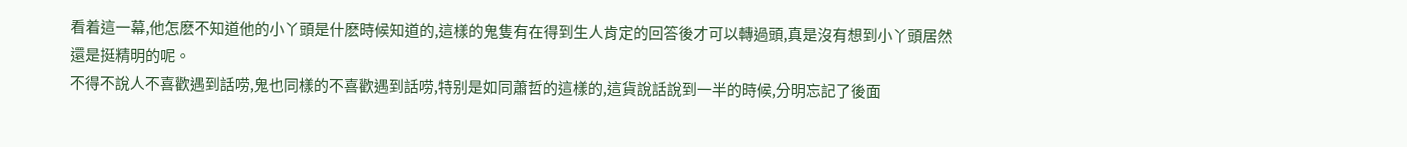看着這一幕,他怎麽不知道他的小丫頭是什麽時候知道的,這樣的鬼隻有在得到生人肯定的回答後才可以轉過頭,真是沒有想到小丫頭居然還是挺精明的呢。
不得不說人不喜歡遇到話唠,鬼也同樣的不喜歡遇到話唠,特别是如同蕭哲的這樣的,這貨說話說到一半的時候,分明忘記了後面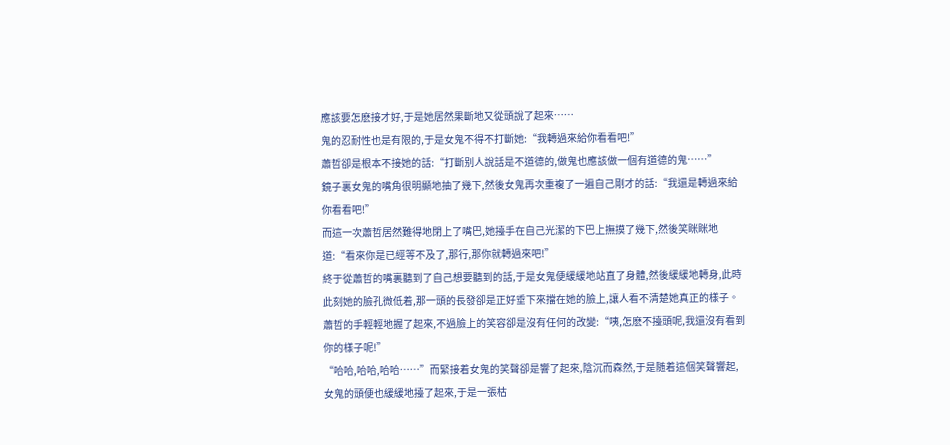應該要怎麽接才好,于是她居然果斷地又從頭說了起來……
鬼的忍耐性也是有限的,于是女鬼不得不打斷她:“我轉過來給你看看吧!”
蕭哲卻是根本不接她的話:“打斷别人說話是不道德的,做鬼也應該做一個有道德的鬼……”
鏡子裏女鬼的嘴角很明顯地抽了幾下,然後女鬼再次重複了一遍自己剛才的話:“我還是轉過來給你看看吧!”
而這一次蕭哲居然難得地閉上了嘴巴,她擡手在自己光潔的下巴上撫摸了幾下,然後笑眯眯地道:“看來你是已經等不及了,那行,那你就轉過來吧!”
終于從蕭哲的嘴裏聽到了自己想要聽到的話,于是女鬼便緩緩地站直了身體,然後緩緩地轉身,此時此刻她的臉孔微低着,那一頭的長發卻是正好垂下來擋在她的臉上,讓人看不清楚她真正的樣子。
蕭哲的手輕輕地握了起來,不過臉上的笑容卻是沒有任何的改變:“咦,怎麽不擡頭呢,我還沒有看到你的樣子呢!”
“哈哈,哈哈,哈哈……”而緊接着女鬼的笑聲卻是響了起來,陰沉而森然,于是随着這個笑聲響起,女鬼的頭便也緩緩地擡了起來,于是一張枯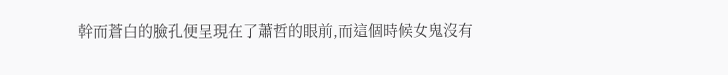幹而蒼白的臉孔便呈現在了蕭哲的眼前,而這個時候女鬼沒有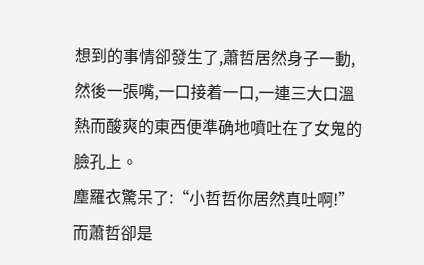想到的事情卻發生了,蕭哲居然身子一動,然後一張嘴,一口接着一口,一連三大口溫熱而酸爽的東西便準确地噴吐在了女鬼的臉孔上。
塵羅衣驚呆了:“小哲哲你居然真吐啊!”
而蕭哲卻是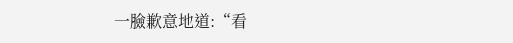一臉歉意地道:“看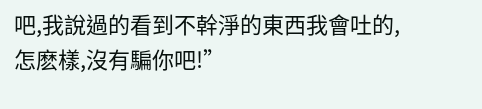吧,我說過的看到不幹淨的東西我會吐的,怎麽樣,沒有騙你吧!”